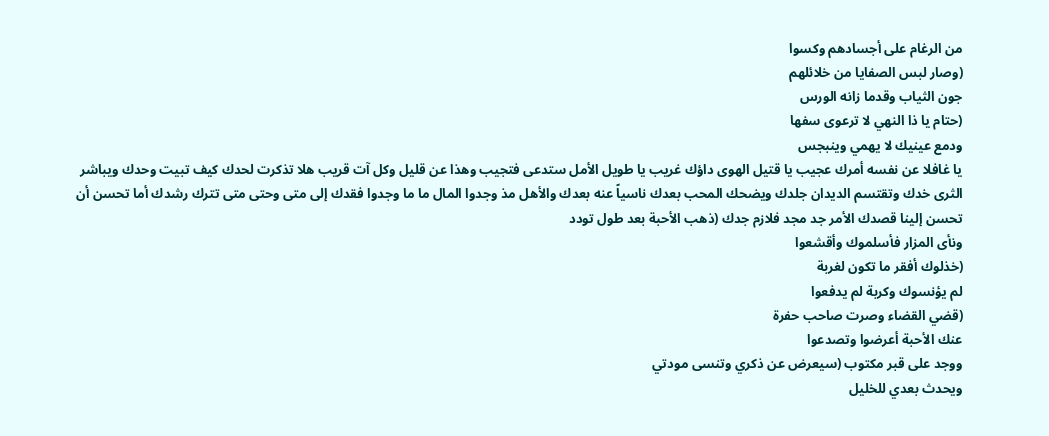من الرغام على أجسادهم وكسوا
(وصار لبس الصفايا من خلائلهم
جون الثياب وقدما زانه الورس
(حتام يا ذا النهي لا ترعوى سفها
ودمع عينيك لا يهمي وينبجس
يا غافلا عن نفسه أمرك عجيب يا قتيل الهوى داؤك غريب يا طويل الأمل ستدعى فتجيب وهذا عن قليل وكل آت قريب هلا تذكرت لحدك كيف تبيت وحدك ويباشر الثرى خدك وتقتسم الديدان جلدك ويضحك المحب بعدك ناسياً عنه بعدك والأهل مذ وجدوا المال ما ما وجدوا فقدك إلى متى وحتى متى تترك رشدك أما تحسن أن تحسن إلينا قصدك الأمر جد مجد فلازم جدك (ذهب الأحبة بعد طول تودد
ونأى المزار فأسلموك وأقشعوا
(خذلوك أفقر ما تكون لغربة
لم يؤنسوك وكربة لم يدفعوا
(قضي القضاء وصرت صاحب حفرة
عنك الأحبة أعرضوا وتصدعوا
ووجد على قبر مكتوب (سيعرض عن ذكري وتنسى مودتي
ويحدث بعدي للخليل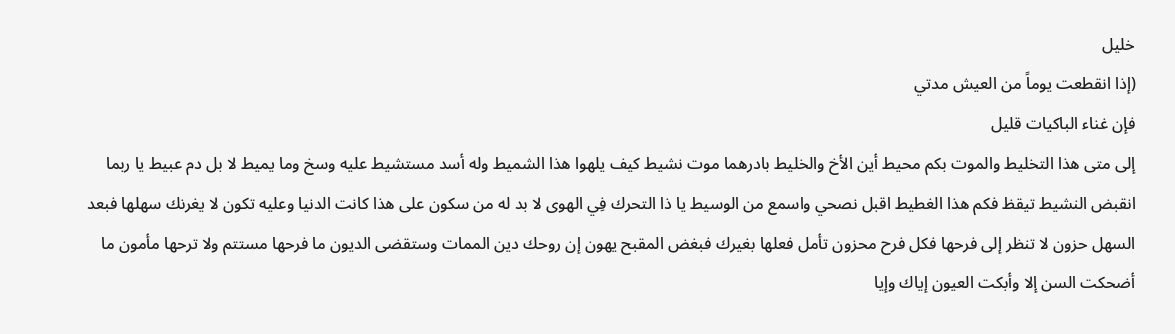خليل
(إذا انقطعت يوماً من العيش مدتي
فإن غناء الباكيات قليل
إلى متى هذا التخليط والموت بكم محيط أين الأخ والخليط بادرهما موت نشيط كيف يلهوا هذا الشميط وله أسد مستشيط عليه وسخ وما يميط لا بل دم عبيط يا ربما انقبض النشيط تيقظ فكم هذا الغطيط اقبل نصحي واسمع من الوسيط يا ذا التحرك فِي الهوى لا بد له من سكون على هذا كانت الدنيا وعليه تكون لا يغرنك سهلها فبعد السهل حزون لا تنظر إلى فرحها فكل فرح محزون تأمل فعلها بغيرك فبغض المقبح يهون إن روحك دين الممات وستقضى الديون ما فرحها مستتم ولا ترحها مأمون ما أضحكت السن إلا وأبكت العيون إياك وإيا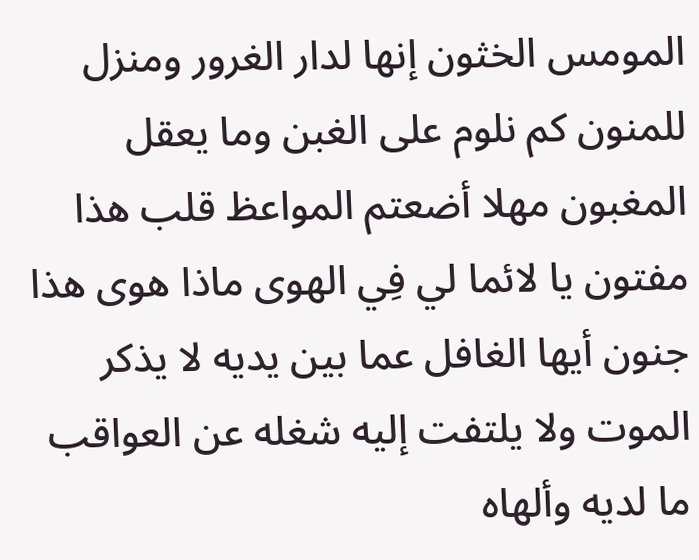المومس الخثون إنها لدار الغرور ومنزل للمنون كم نلوم على الغبن وما يعقل المغبون مهلا أضعتم المواعظ قلب هذا مفتون يا لائما لي فِي الهوى ماذا هوى هذا جنون أيها الغافل عما بين يديه لا يذكر الموت ولا يلتفت إليه شغله عن العواقب ما لديه وألهاه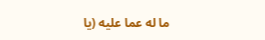ما له عما عليه (يا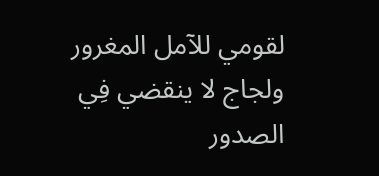لقومي للآمل المغرور
ولجاج لا ينقضي فِي الصدور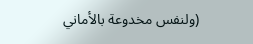(ولنفس مخدوعة بالأماني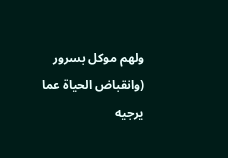ولهم موكل بسرور
(وانقباض الحياة عما يرجيه